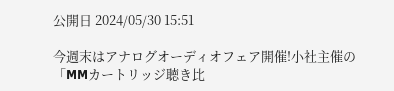公開日 2024/05/30 15:51

今週末はアナログオーディオフェア開催!小社主催の「MMカートリッジ聴き比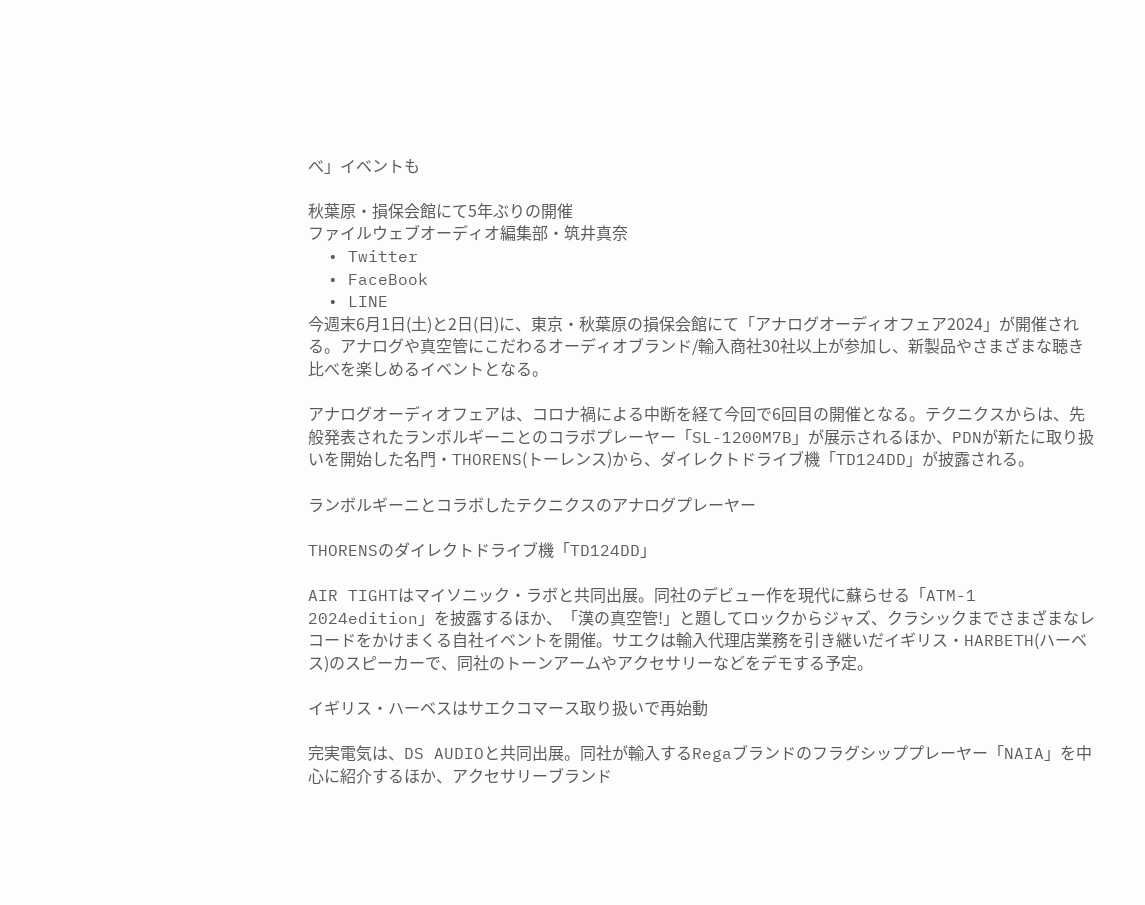べ」イベントも

秋葉原・損保会館にて5年ぶりの開催
ファイルウェブオーディオ編集部・筑井真奈
  • Twitter
  • FaceBook
  • LINE
今週末6月1日(土)と2日(日)に、東京・秋葉原の損保会館にて「アナログオーディオフェア2024」が開催される。アナログや真空管にこだわるオーディオブランド/輸入商社30社以上が参加し、新製品やさまざまな聴き比べを楽しめるイベントとなる。

アナログオーディオフェアは、コロナ禍による中断を経て今回で6回目の開催となる。テクニクスからは、先般発表されたランボルギーニとのコラボプレーヤー「SL-1200M7B」が展示されるほか、PDNが新たに取り扱いを開始した名門・THORENS(トーレンス)から、ダイレクトドライブ機「TD124DD」が披露される。

ランボルギーニとコラボしたテクニクスのアナログプレーヤー

THORENSのダイレクトドライブ機「TD124DD」

AIR TIGHTはマイソニック・ラボと共同出展。同社のデビュー作を現代に蘇らせる「ATM-1 2024edition」を披露するほか、「漢の真空管!」と題してロックからジャズ、クラシックまでさまざまなレコードをかけまくる自社イベントを開催。サエクは輸入代理店業務を引き継いだイギリス・HARBETH(ハーベス)のスピーカーで、同社のトーンアームやアクセサリーなどをデモする予定。

イギリス・ハーベスはサエクコマース取り扱いで再始動

完実電気は、DS AUDIOと共同出展。同社が輸入するRegaブランドのフラグシッププレーヤー「NAIA」を中心に紹介するほか、アクセサリーブランド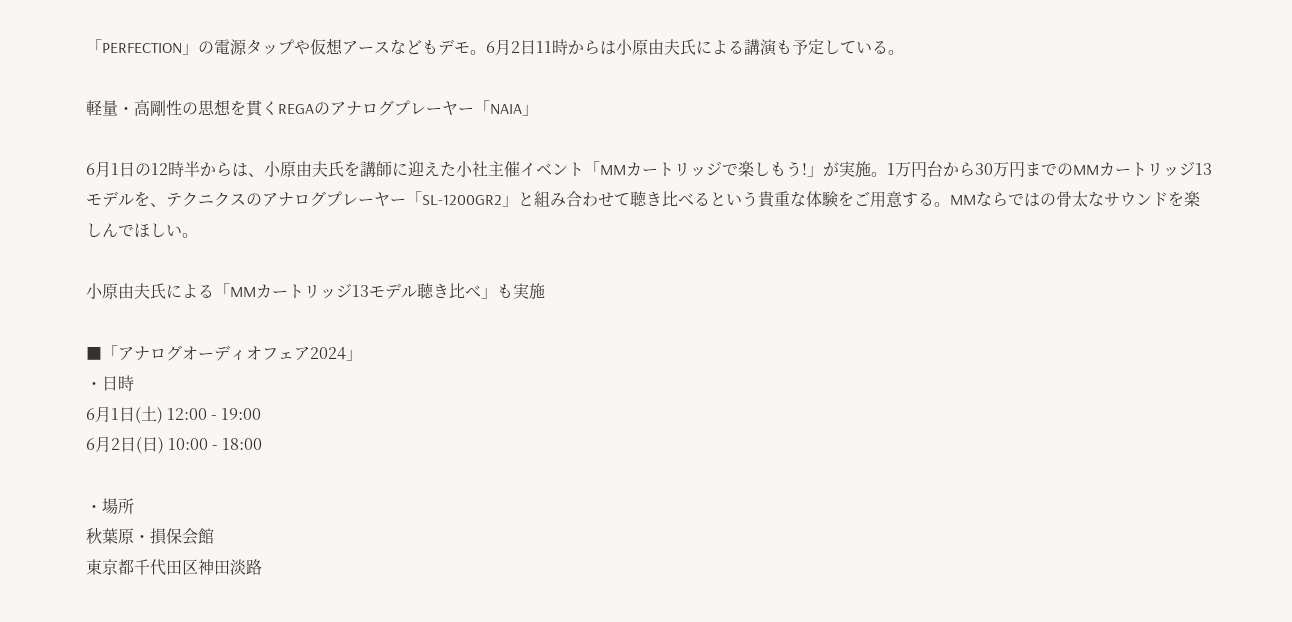「PERFECTION」の電源タップや仮想アースなどもデモ。6月2日11時からは小原由夫氏による講演も予定している。

軽量・高剛性の思想を貫くREGAのアナログプレーヤー「NAIA」

6月1日の12時半からは、小原由夫氏を講師に迎えた小社主催イベント「MMカートリッジで楽しもう!」が実施。1万円台から30万円までのMMカートリッジ13モデルを、テクニクスのアナログプレーヤー「SL-1200GR2」と組み合わせて聴き比べるという貴重な体験をご用意する。MMならではの骨太なサウンドを楽しんでほしい。

小原由夫氏による「MMカートリッジ13モデル聴き比べ」も実施

■「アナログオーディオフェア2024」
・日時
6月1日(土) 12:00 - 19:00
6月2日(日) 10:00 - 18:00

・場所
秋葉原・損保会館
東京都千代田区神田淡路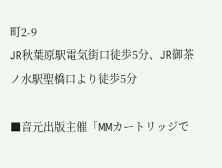町2-9
JR秋葉原駅電気街口徒歩5分、JR御茶ノ水駅聖橋口より徒歩5分

■音元出版主催「MMカートリッジで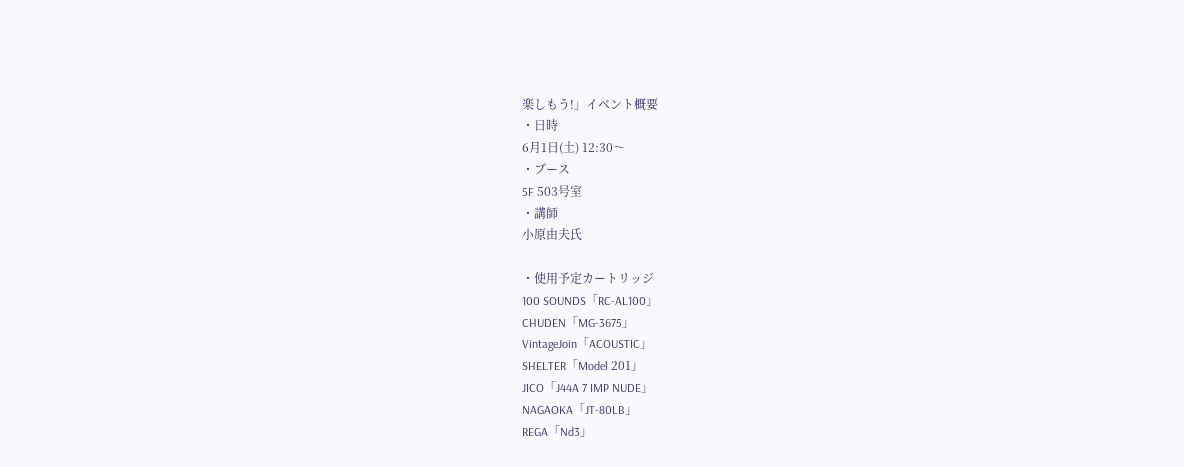楽しもう!」イベント概要
・日時
6月1日(土) 12:30〜
・ブース
5F 503号室
・講師
小原由夫氏

・使用予定カートリッジ
100 SOUNDS「RC-AL100」
CHUDEN「MG-3675」
VintageJoin「ACOUSTIC」
SHELTER「Model 201」
JICO「J44A 7 IMP NUDE」
NAGAOKA「JT-80LB」
REGA「Nd3」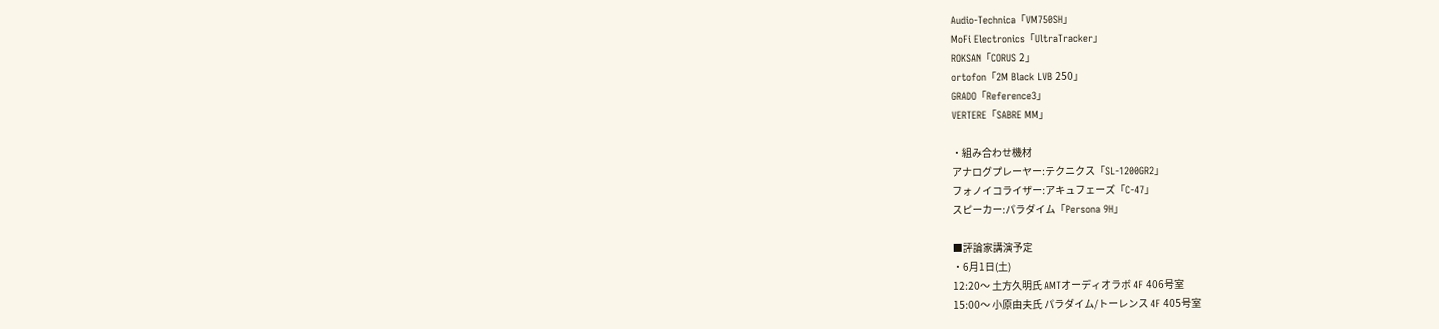Audio-Technica「VM750SH」
MoFi Electronics「UltraTracker」
ROKSAN「CORUS 2」
ortofon「2M Black LVB 250」
GRADO「Reference3」
VERTERE「SABRE MM」

・組み合わせ機材
アナログプレーヤー:テクニクス「SL-1200GR2」
フォノイコライザー:アキュフェーズ「C-47」
スピーカー:パラダイム「Persona 9H」

■評論家講演予定
・6月1日(土)
12:20〜 土方久明氏 AMTオーディオラボ 4F 406号室
15:00〜 小原由夫氏 パラダイム/トーレンス 4F 405号室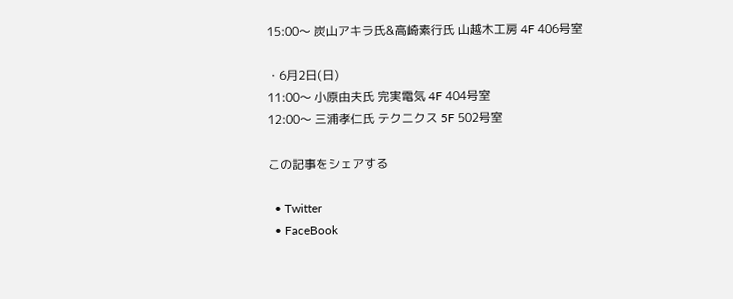15:00〜 炭山アキラ氏&高崎素行氏 山越木工房 4F 406号室

・6月2日(日)
11:00〜 小原由夫氏 完実電気 4F 404号室
12:00〜 三浦孝仁氏 テクニクス 5F 502号室

この記事をシェアする

  • Twitter
  • FaceBook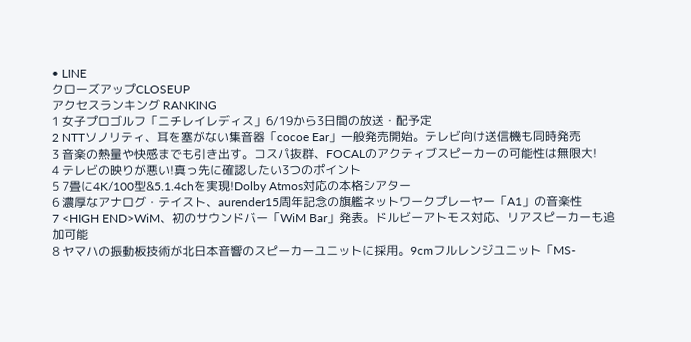• LINE
クローズアップCLOSEUP
アクセスランキング RANKING
1 女子プロゴルフ「ニチレイレディス」6/19から3日間の放送・配予定
2 NTTソノリティ、耳を塞がない集音器「cocoe Ear」一般発売開始。テレビ向け送信機も同時発売
3 音楽の熱量や快感までも引き出す。コスパ抜群、FOCALのアクティブスピーカーの可能性は無限大!
4 テレビの映りが悪い!真っ先に確認したい3つのポイント
5 7畳に4K/100型&5.1.4chを実現!Dolby Atmos対応の本格シアター
6 濃厚なアナログ・テイスト、aurender15周年記念の旗艦ネットワークプレーヤー「A1」の音楽性
7 <HIGH END>WiM、初のサウンドバー「WiM Bar」発表。ドルビーアトモス対応、リアスピーカーも追加可能
8 ヤマハの振動板技術が北日本音響のスピーカーユニットに採用。9cmフルレンジユニット「MS-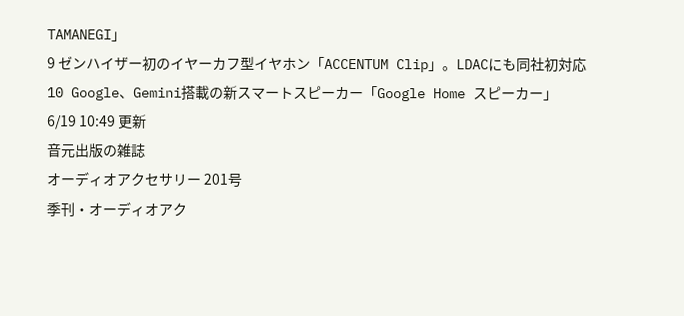TAMANEGI」
9 ゼンハイザー初のイヤーカフ型イヤホン「ACCENTUM Clip」。LDACにも同社初対応
10 Google、Gemini搭載の新スマートスピーカー「Google Home スピーカー」
6/19 10:49 更新
音元出版の雑誌
オーディオアクセサリー 201号
季刊・オーディオアク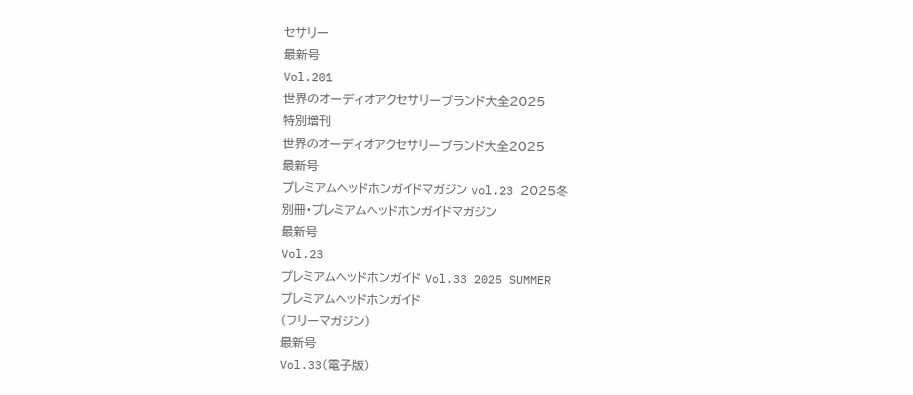セサリー
最新号
Vol.201
世界のオーディオアクセサリーブランド大全2025
特別増刊
世界のオーディオアクセサリーブランド大全2025
最新号
プレミアムヘッドホンガイドマガジン vol.23 2025冬
別冊・プレミアムヘッドホンガイドマガジン
最新号
Vol.23
プレミアムヘッドホンガイド Vol.33 2025 SUMMER
プレミアムヘッドホンガイド
(フリーマガジン)
最新号
Vol.33(電子版)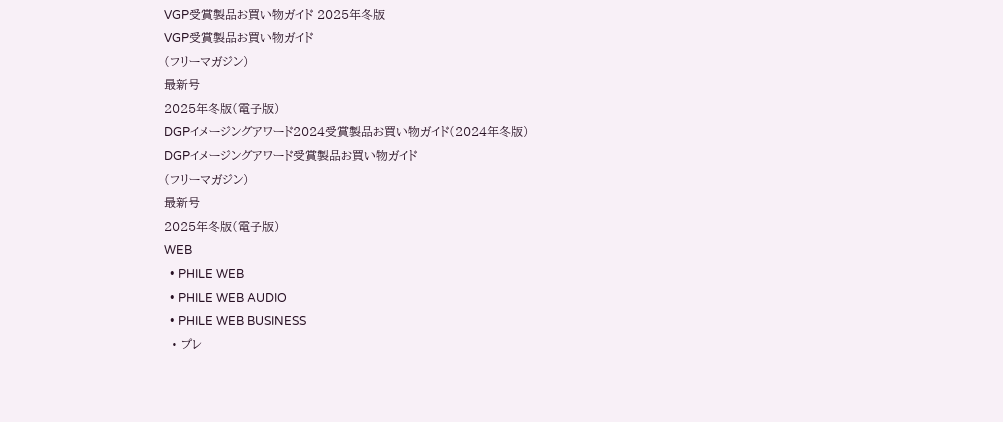VGP受賞製品お買い物ガイド 2025年冬版
VGP受賞製品お買い物ガイド
(フリーマガジン)
最新号
2025年冬版(電子版)
DGPイメージングアワード2024受賞製品お買い物ガイド(2024年冬版)
DGPイメージングアワード受賞製品お買い物ガイド
(フリーマガジン)
最新号
2025年冬版(電子版)
WEB
  • PHILE WEB
  • PHILE WEB AUDIO
  • PHILE WEB BUSINESS
  • プレ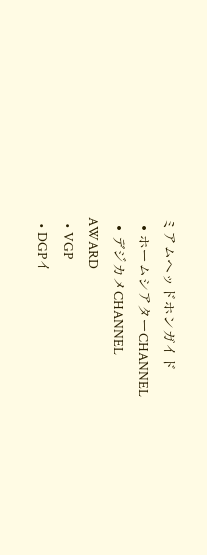ミアムヘッドホンガイド
  • ホームシアターCHANNEL
  • デジカメCHANNEL
AWARD
  • VGP
  • DGPイ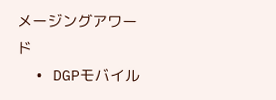メージングアワード
  • DGPモバイル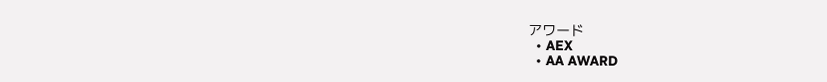アワード
  • AEX
  • AA AWARD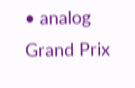• analog Grand Prix